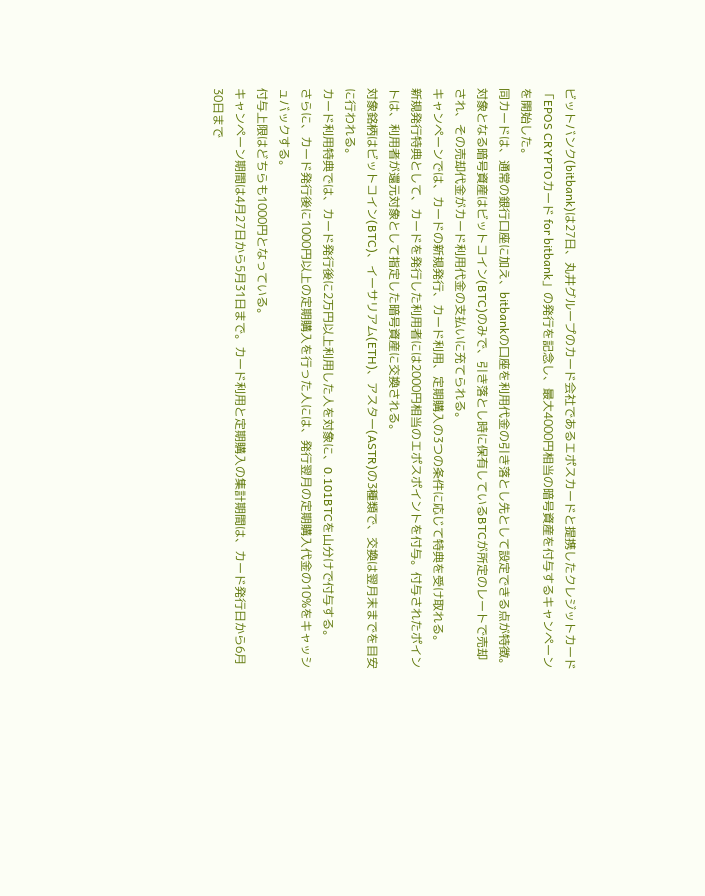ビットバンク(bitbank)は27日、丸井グループのカード会社であるエポスカードと提携したクレジットカード「EPOS CRYPTOカード for bitbank」の発行を記念し、最大4000円相当の暗号資産を付与するキャンペーンを開始した。
同カードは、通常の銀行口座に加え、bitbankの口座を利用代金の引き落とし先として設定できる点が特徴。
対象となる暗号資産はビットコイン(BTC)のみで、引き落とし時に保有しているBTCが所定のレートで売却され、その売却代金がカード利用代金の支払いに充てられる。
キャンペーンでは、カードの新規発行、カード利用、定期購入の3つの条件に応じて特典を受け取れる。
新規発行特典として、カードを発行した利用者には2000円相当のエポスポイントを付与。付与されたポイントは、利用者が還元対象として指定した暗号資産に交換される。
対象銘柄はビットコイン(BTC)、イーサリアム(ETH)、アスター(ASTR)の3種類で、交換は翌月末までを目安に行われる。
カード利用特典では、カード発行後に2万円以上利用した人を対象に、0.101BTCを山分けで付与する。
さらに、カード発行後に1000円以上の定期購入を行った人には、発行翌月の定期購入代金の10%をキャッシュバックする。
付与上限はどちらも1000円となっている。
キャンペーン期間は4月27日から5月31日まで。カード利用と定期購入の集計期間は、カード発行日から6月30日まで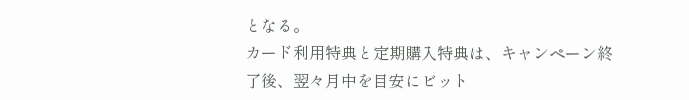となる。
カード利用特典と定期購入特典は、キャンペーン終了後、翌々月中を目安にビット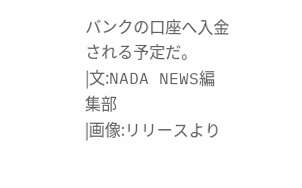バンクの口座へ入金される予定だ。
|文:NADA NEWS編集部
|画像:リリースより